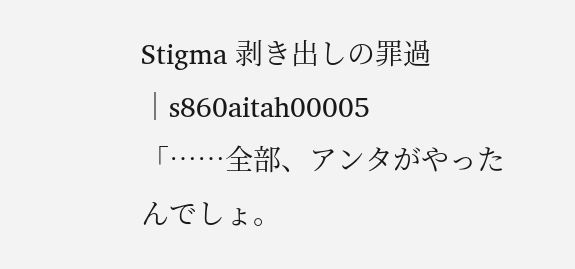Stigma 剥き出しの罪過│s860aitah00005
「……全部、アンタがやったんでしょ。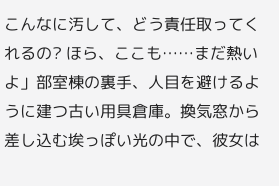こんなに汚して、どう責任取ってくれるの? ほら、ここも……まだ熱いよ」部室棟の裏手、人目を避けるように建つ古い用具倉庫。換気窓から差し込む埃っぽい光の中で、彼女は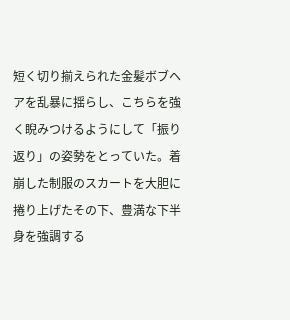短く切り揃えられた金髪ボブヘアを乱暴に揺らし、こちらを強く睨みつけるようにして「振り返り」の姿勢をとっていた。着崩した制服のスカートを大胆に捲り上げたその下、豊満な下半身を強調する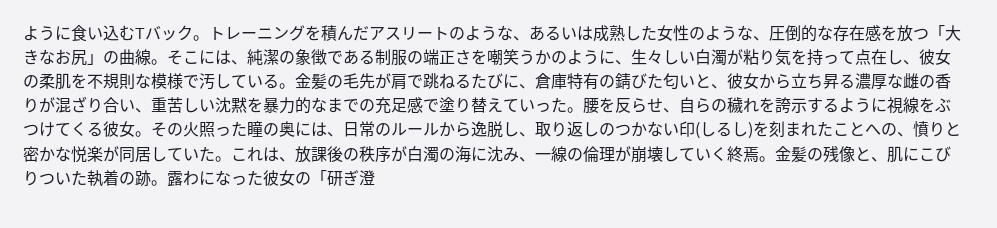ように食い込むTバック。トレーニングを積んだアスリートのような、あるいは成熟した女性のような、圧倒的な存在感を放つ「大きなお尻」の曲線。そこには、純潔の象徴である制服の端正さを嘲笑うかのように、生々しい白濁が粘り気を持って点在し、彼女の柔肌を不規則な模様で汚している。金髪の毛先が肩で跳ねるたびに、倉庫特有の錆びた匂いと、彼女から立ち昇る濃厚な雌の香りが混ざり合い、重苦しい沈黙を暴力的なまでの充足感で塗り替えていった。腰を反らせ、自らの穢れを誇示するように視線をぶつけてくる彼女。その火照った瞳の奥には、日常のルールから逸脱し、取り返しのつかない印(しるし)を刻まれたことへの、憤りと密かな悦楽が同居していた。これは、放課後の秩序が白濁の海に沈み、一線の倫理が崩壊していく終焉。金髪の残像と、肌にこびりついた執着の跡。露わになった彼女の「研ぎ澄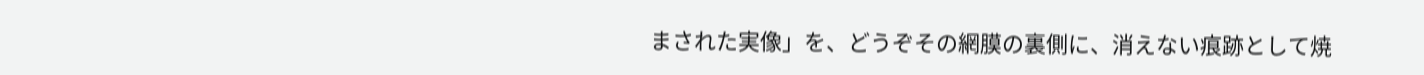まされた実像」を、どうぞその網膜の裏側に、消えない痕跡として焼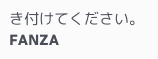き付けてください。
FANZA